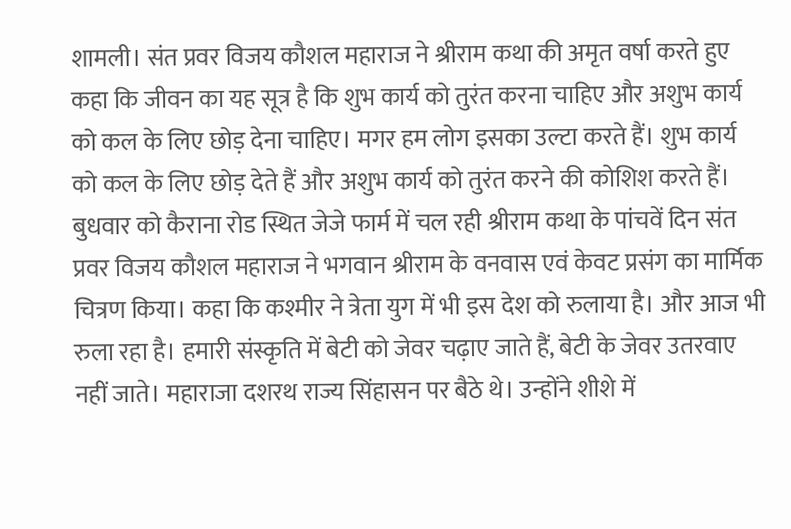शामली। संत प्रवर विजय कौशल महाराज ने श्रीराम कथा की अमृत वर्षा करते हुए कहा कि जीवन का यह सूत्र है कि शुभ कार्य को तुरंत करना चाहिए और अशुभ कार्य को कल के लिए छोड़ देना चाहिए। मगर हम लोग इसका उल्टा करते हैं। शुभ कार्य को कल के लिए छोड़ देते हैं और अशुभ कार्य को तुरंत करने की कोशिश करते हैं।
बुधवार को कैराना रोड स्थित जेजे फार्म में चल रही श्रीराम कथा के पांचवें दिन संत प्रवर विजय कौशल महाराज ने भगवान श्रीराम के वनवास एवं केवट प्रसंग का मार्मिक चित्रण किया। कहा कि कश्मीर ने त्रेता युग में भी इस देश को रुलाया है। और आज भी रुला रहा है। हमारी संस्कृति में बेटी को जेवर चढ़ाए जाते हैं, बेटी के जेवर उतरवाए नहीं जाते। महाराजा दशरथ राज्य सिंहासन पर बैठे थे। उन्होंने शीशे में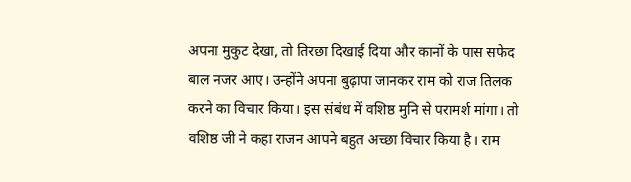अपना मुकुट देखा, तो तिरछा दिखाई दिया और कानों के पास सफेद बाल नजर आए। उन्होंने अपना बुढ़ापा जानकर राम को राज तिलक करने का विचार किया। इस संबंध में वशिष्ठ मुनि से परामर्श मांगा। तो वशिष्ठ जी ने कहा राजन आपने बहुत अच्छा विचार किया है। राम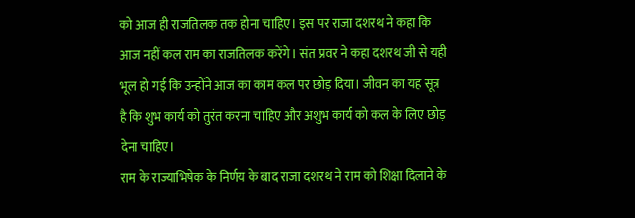को आज ही राजतिलक तक होना चाहिए। इस पर राजा दशरथ ने कहा कि आज नहीं कल राम का राजतिलक करेंगे। संत प्रवर ने कहा दशरथ जी से यही भूल हो गई कि उन्होंने आज का काम कल पर छोड़ दिया। जीवन का यह सूत्र है कि शुभ कार्य को तुरंत करना चाहिए और अशुभ कार्य को कल के लिए छोड़ देना चाहिए।
राम के राज्याभिषेक के निर्णय के बाद राजा दशरथ ने राम को शिक्षा दिलाने के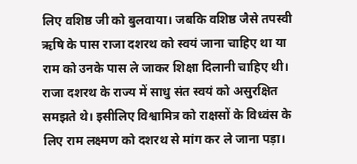लिए वशिष्ठ जी को बुलवाया। जबकि वशिष्ठ जैसे तपस्वी ऋषि के पास राजा दशरथ को स्वयं जाना चाहिए था या राम को उनके पास ले जाकर शिक्षा दिलानी चाहिए थी। राजा दशरथ के राज्य में साधु संत स्वयं को असुरक्षित समझते थे। इसीलिए विश्वामित्र को राक्षसों के विध्वंस के लिए राम लक्ष्मण को दशरथ से मांग कर ले जाना पड़ा।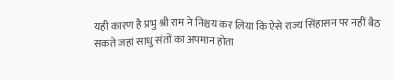यही कारण है प्रभु श्री राम ने निश्चय कर लिया कि ऐसे राज्य सिंहासन पर नहीं बैठ सकते जहां साधु संतों का अपमान होता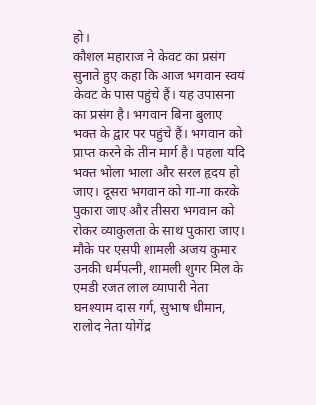हो।
कौशल महाराज ने केवट का प्रसंग सुनाते हुए कहा कि आज भगवान स्वयं केवट के पास पहुंचे हैं। यह उपासना का प्रसंग है। भगवान बिना बुलाए भक्त के द्वार पर पहुंचे हैं। भगवान को प्राप्त करने के तीन मार्ग है। पहला यदि भक्त भोला भाला और सरल हृदय हो जाए। दूसरा भगवान को गा-गा करके पुकारा जाए और तीसरा भगवान को रोकर व्याकुलता के साथ पुकारा जाए। मौके पर एसपी शामली अजय कुमार उनकी धर्मपत्नी, शामली शुगर मिल के एमडी रजत लाल व्यापारी नेता घनश्याम दास गर्ग, सुभाष धीमान, रालोद नेता योगेंद्र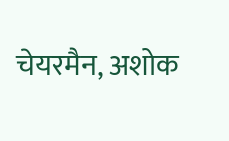चेयरमैन, अशोक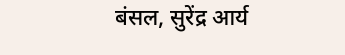बंसल, सुरेंद्र आर्य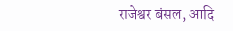राजेश्वर बंसल, आदि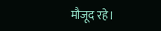मौजूद रहे।